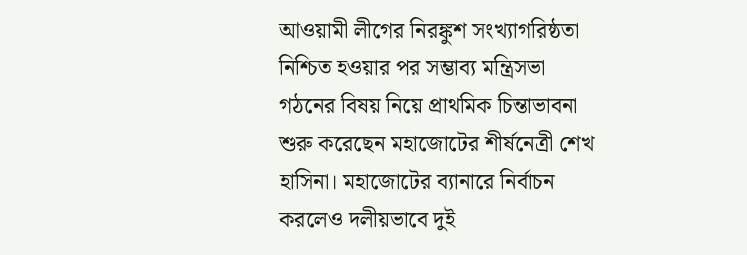আওয়ামী লীগের নিরঙ্কুশ সংখ্যাগরিষ্ঠতা নিশ্চিত হওয়ার পর সম্ভাব্য মন্ত্রিসভা গঠনের বিষয় নিয়ে প্রাথমিক চিন্তাভাবনা শুরু করেছেন মহাজোটের শীর্ষনেত্রী শেখ হাসিনা। মহাজোটের ব্যানারে নির্বাচন করলেও দলীয়ভাবে দুই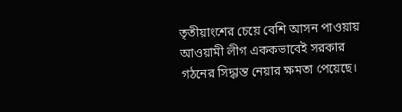তৃতীয়াংশের চেয়ে বেশি আসন পাওয়ায় আওয়ামী লীগ এককভাবেই সরকার গঠনের সিদ্ধান্ত নেয়ার ক্ষমতা পেয়েছে।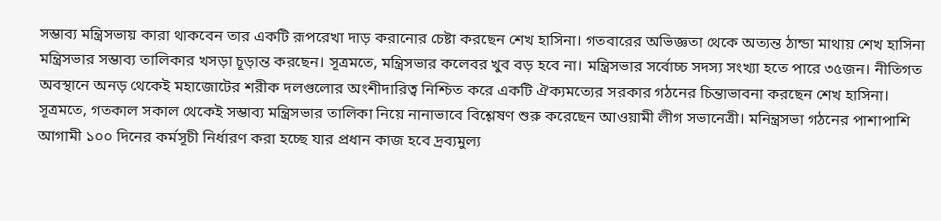সম্ভাব্য মন্ত্রিসভায় কারা থাকবেন তার একটি রূপরেখা দাড় করানোর চেষ্টা করছেন শেখ হাসিনা। গতবারের অভিজ্ঞতা থেকে অত্যন্ত ঠান্ডা মাথায় শেখ হাসিনা মন্ত্রিসভার সম্ভাব্য তালিকার খসড়া চূড়ান্ত করছেন। সূত্রমতে, মন্ত্রিসভার কলেবর খুব বড় হবে না। মন্ত্রিসভার সর্বোচ্চ সদস্য সংখ্যা হতে পারে ৩৫জন। নীতিগত অবস্থানে অনড় থেকেই মহাজোটের শরীক দলগুলোর অংশীদারিত্ব নিশ্চিত করে একটি ঐক্যমত্যের সরকার গঠনের চিন্তাভাবনা করছেন শেখ হাসিনা। সূত্রমতে, গতকাল সকাল থেকেই সম্ভাব্য মন্ত্রিসভার তালিকা নিয়ে নানাভাবে বিশ্লেষণ শুরু করেছেন আওয়ামী লীগ সভানেত্রী। মনিন্ত্রসভা গঠনের পাশাপাশি আগামী ১০০ দিনের কর্মসূচী নির্ধারণ করা হচ্ছে যার প্রধান কাজ হবে দ্রব্যমুল্য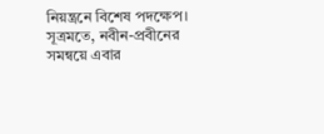নিয়ন্ত্রনে বিশেষ পদক্ষেপ।
সূত্রমতে, নবীন-প্রবীনের সমন্বয়ে এবার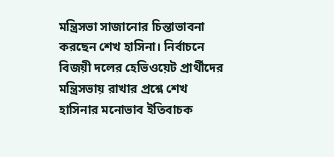মন্ত্রিসভা সাজানোর চিন্তাভাবনা করছেন শেখ হাসিনা। নির্বাচনে বিজয়ী দলের হেভিওয়েট প্রার্থীদের মন্ত্রিসভায় রাখার প্রশ্নে শেখ হাসিনার মনোভাব ইতিবাচক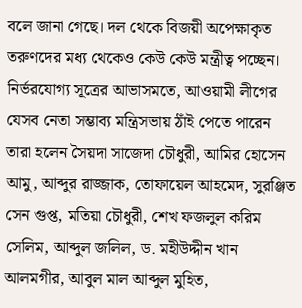বলে জানা গেছে। দল থেকে বিজয়ী অপেক্ষাকৃত তরুণদের মধ্য থেকেও কেউ কেউ মন্ত্রীত্ব পচ্ছেন। নির্ভরযোগ্য সূত্রের আভাসমতে, আওয়ামী লীগের যেসব নেতা সম্ভাব্য মন্ত্রিসভায় ঠাঁই পেতে পারেন তারা হলেন সৈয়দা সাজেদা চৌধুরী, আমির হোসেন আমু, আব্দুর রাজ্জাক, তোফায়েল আহমেদ, সুরঞ্জিত সেন গুপ্ত, মতিয়া চৌধুরী, শেখ ফজলুল করিম সেলিম, আব্দুল জলিল, ড. মহীউদ্দীন খান আলমগীর, আবুল মাল আব্দুল মুহিত,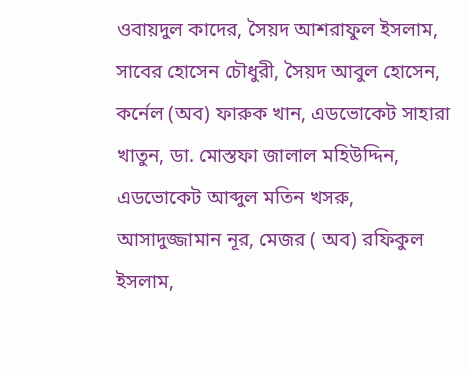ওবায়দুল কাদের, সৈয়দ আশরাফুল ইসলাম, সাবের হোসেন চৌধুরী, সৈয়দ আবুল হোসেন, কর্নেল (অব) ফারুক খান, এডভোকেট সাহারা খাতুন, ডা. মোস্তফা জালাল মহিউদ্দিন, এডভোকেট আব্দুল মতিন খসরু, আসাদুজ্জামান নূর, মেজর ( অব) রফিকুল ইসলাম,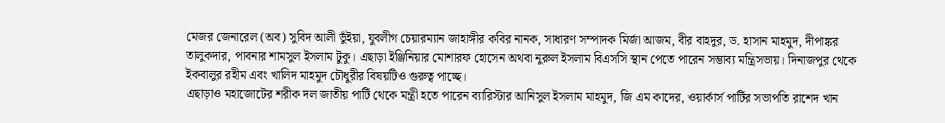মেজর জেনারেল (অব) সুবিদ আলী ভুঁইয়া, যুবলীগ চেয়ারম্যান জাহাঙ্গীর কবির নানক, সাধারণ সম্পাদক মির্জা আজম, বীর বাহদুর, ড. হাসান মাহমুদ, দীপাঙ্কর তালুকদার, পাবনার শামসুল ইসলাম টুকু। এছাড়া ইঞ্জিনিয়ার মোশারফ হোসেন অথবা নুরুল ইসলাম বিএসসি স্থান পেতে পারেন সম্ভাব্য মন্ত্রিসভায়। দিনাজপুর থেকে ইকবালুর রহীম এবং খালিদ মাহমুদ চৌধুরীর বিষয়টিও গুরুত্ব পাচ্ছে।
এছাড়াও মহাজোটের শরীক দল জাতীয় পার্টি থেকে মন্ত্রী হতে পারেন ব্যারিস্টার আনিসুল ইসলাম মাহমুদ, জি এম কাদের, ওয়ার্কার্স পার্টির সভাপতি রাশেদ খান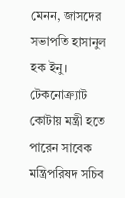মেনন, জাসদের সভাপতি হাসানুল হক ইনু। টেকনোক্র্যাট কোটায় মন্ত্রী হতে পারেন সাবেক মন্ত্রিপরিষদ সচিব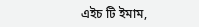এইচ টি ইমাম,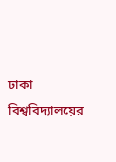ঢাকা বিশ্ববিদ্যালয়ের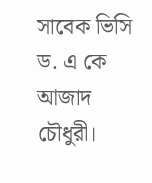সাবেক ভিসি ড. এ কে আজাদ চৌধুরী।